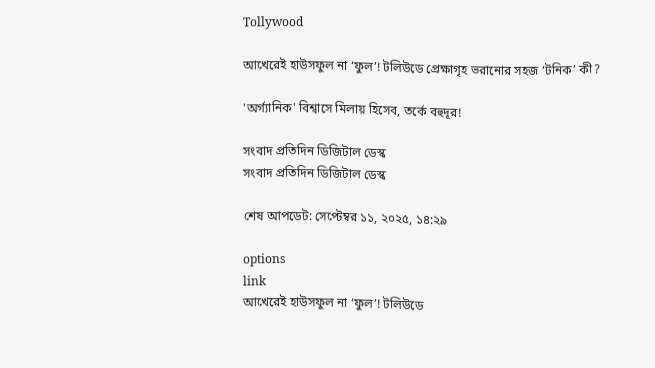Tollywood

আখেরেই হাউসফুল না ‘ফুল’! টলিউডে প্রেক্ষাগৃহ ভরানোর সহজ ‘টনিক’ কী?

'অর্গ্যানিক' বিশ্বাসে মিলায় হিসেব, তর্কে বহুদূর!

সংবাদ প্রতিদিন ডিজিটাল ডেস্ক
সংবাদ প্রতিদিন ডিজিটাল ডেস্ক

শেষ আপডেট: সেপ্টেম্বর ১১, ২০২৫, ১৪:২৯

options
link
আখেরেই হাউসফুল না ‘ফুল’! টলিউডে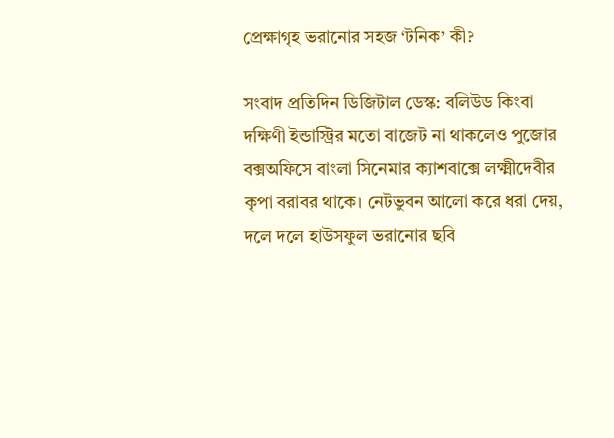প্রেক্ষাগৃহ ভরানোর সহজ ‘টনিক’ কী?

সংবাদ প্রতিদিন ডিজিটাল ডেস্ক: বলিউড কিংবা দক্ষিণী ইন্ডাস্ট্রির মতো বাজেট না থাকলেও পুজোর বক্সঅফিসে বাংলা সিনেমার ক্যাশবাক্সে লক্ষ্মীদেবীর কৃপা বরাবর থাকে। নেটভুবন আলো করে ধরা দেয়, দলে দলে হাউসফুল ভরানোর ছবি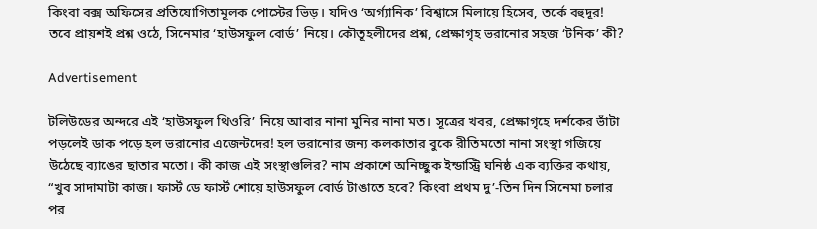কিংবা বক্স অফিসের প্রতিযোগিতামূলক পোস্টের ভিড়। যদিও ‘অর্গ্যানিক’ বিশ্বাসে মিলায়ে হিসেব, তর্কে বহুদূর! তবে প্রায়শই প্রশ্ন ওঠে, সিনেমার ‘হাউসফুল বোর্ড’ নিয়ে। কৌতূহলীদের প্রশ্ন, প্রেক্ষাগৃহ ভরানোর সহজ ‘টনিক’ কী?

Advertisement

টলিউডের অন্দরে এই ‘হাউসফুল থিওরি’ নিয়ে আবার নানা মুনির নানা মত। সূত্রের খবর, প্রেক্ষাগৃহে দর্শকের ভাঁটা পড়লেই ডাক পড়ে হল ভরানোর এজেন্টদের! হল ভরানোর জন্য কলকাতার বুকে রীতিমতো নানা সংস্থা গজিয়ে উঠেছে ব্যাঙের ছাতার মতো। কী কাজ এই সংস্থাগুলির? নাম প্রকাশে অনিচ্ছুক ইন্ডাস্ট্রি ঘনিষ্ঠ এক ব্যক্তির কথায়, “খুব সাদামাটা কাজ। ফার্স্ট ডে ফার্স্ট শোয়ে হাউসফুল বোর্ড টাঙাতে হবে? কিংবা প্রথম দু’-তিন দিন সিনেমা চলার পর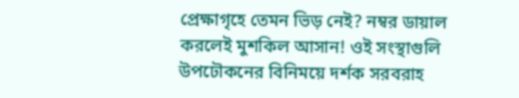প্রেক্ষাগৃহে তেমন ভিড় নেই? নম্বর ডায়াল করলেই মুশকিল আসান! ওই সংস্থাগুলি উপঢৌকনের বিনিময়ে দর্শক সরবরাহ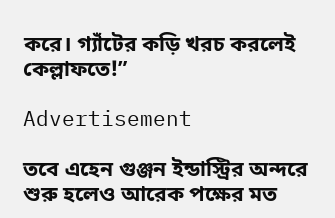করে। গ্যাঁটের কড়ি খরচ করলেই কেল্লাফতে!”

Advertisement

তবে এহেন গুঞ্জন ইন্ডাস্ট্রির অন্দরে শুরু হলেও আরেক পক্ষের মত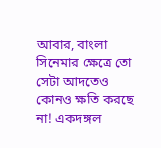আবার, বাংলা সিনেমার ক্ষেত্রে তো সেটা আদতেও কোনও ক্ষতি করছে না! একদঙ্গল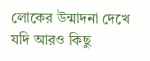লোকের উন্মাদনা দেখে যদি আরও কিছু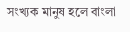সংখ্যক মানুষ হলে বাংলা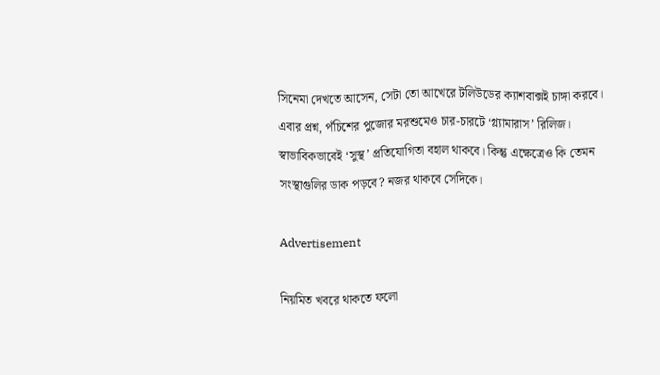সিনেমা দেখতে আসেন, সেটা তো আখেরে টলিউডের ক্যাশবাক্সই চাঙ্গা করবে। এবার প্রশ্ন, পঁচিশের পুজোর মরশুমেও চার-চারটে ‘গ্ল্যামারাস’ রিলিজ। স্বাভাবিকভাবেই ‘সুস্থ’ প্রতিযোগিতা বহাল থাকবে। কিন্তু এক্ষেত্রেও কি তেমন সংস্থাগুলির ডাক পড়বে? নজর থাকবে সেদিকে।

Advertisement

নিয়মিত খবরে থাকতে ফলো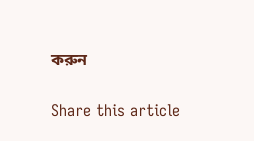করুন

Share this article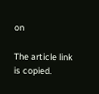on

The article link is copied.